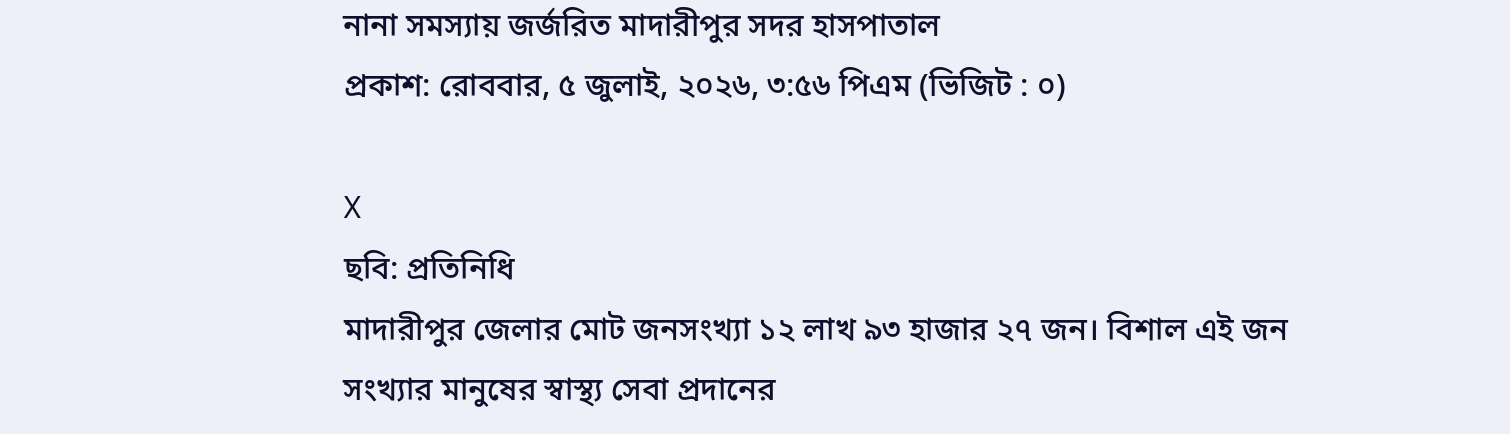নানা সমস্যায় জর্জরিত মাদারীপুর সদর হাসপাতাল
প্রকাশ: রোববার, ৫ জুলাই, ২০২৬, ৩:৫৬ পিএম (ভিজিট : ০)

X
ছবি: প্রতিনিধি
মাদারীপুর জেলার মোট জনসংখ্যা ১২ লাখ ৯৩ হাজার ২৭ জন। বিশাল এই জন সংখ্যার মানুষের স্বাস্থ্য সেবা প্রদানের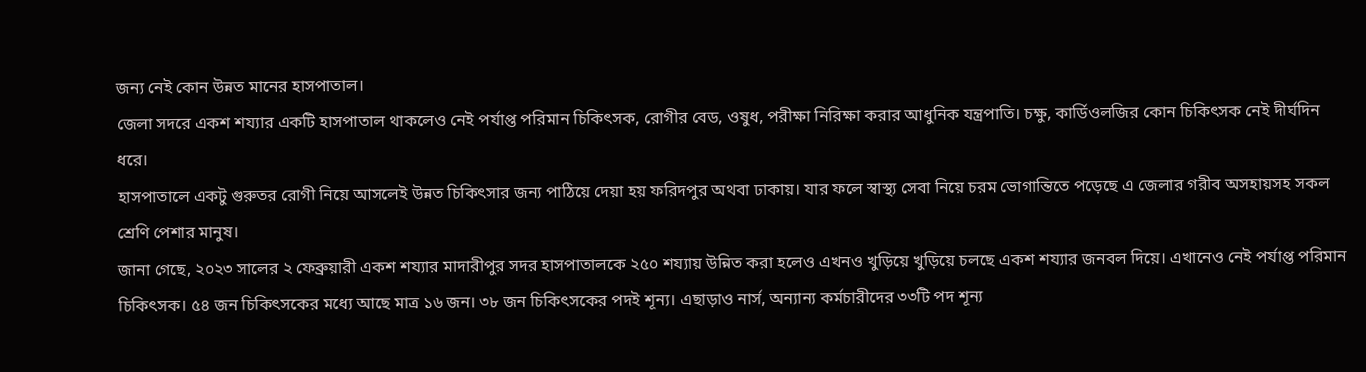জন্য নেই কোন উন্নত মানের হাসপাতাল।
জেলা সদরে একশ শয্যার একটি হাসপাতাল থাকলেও নেই পর্যাপ্ত পরিমান চিকিৎসক, রোগীর বেড, ওষুধ, পরীক্ষা নিরিক্ষা করার আধুনিক যন্ত্রপাতি। চক্ষু, কার্ডিওলজির কোন চিকিৎসক নেই দীর্ঘদিন ধরে।
হাসপাতালে একটু গুরুতর রোগী নিয়ে আসলেই উন্নত চিকিৎসার জন্য পাঠিয়ে দেয়া হয় ফরিদপুর অথবা ঢাকায়। যার ফলে স্বাস্থ্য সেবা নিয়ে চরম ভোগান্তিতে পড়েছে এ জেলার গরীব অসহায়সহ সকল শ্রেণি পেশার মানুষ।
জানা গেছে, ২০২৩ সালের ২ ফেব্রুয়ারী একশ শয্যার মাদারীপুর সদর হাসপাতালকে ২৫০ শয্যায় উন্নিত করা হলেও এখনও খুড়িয়ে খুড়িয়ে চলছে একশ শয্যার জনবল দিয়ে। এখানেও নেই পর্যাপ্ত পরিমান চিকিৎসক। ৫৪ জন চিকিৎসকের মধ্যে আছে মাত্র ১৬ জন। ৩৮ জন চিকিৎসকের পদই শূন্য। এছাড়াও নার্স, অন্যান্য কর্মচারীদের ৩৩টি পদ শূন্য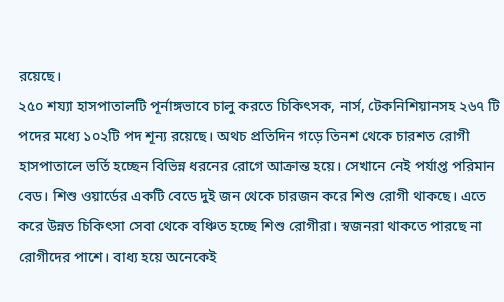রয়েছে।
২৫০ শয্যা হাসপাতালটি পূর্নাঙ্গভাবে চালু করতে চিকিৎসক, নার্স, টেকনিশিয়ানসহ ২৬৭ টি পদের মধ্যে ১০২টি পদ শূন্য রয়েছে। অথচ প্রতিদিন গড়ে তিনশ থেকে চারশত রোগী হাসপাতালে ভর্তি হচ্ছেন বিভিন্ন ধরনের রোগে আক্রান্ত হয়ে। সেখানে নেই পর্যাপ্ত পরিমান বেড। শিশু ওয়ার্ডের একটি বেডে দুই জন থেকে চারজন করে শিশু রোগী থাকছে। এতে করে উন্নত চিকিৎসা সেবা থেকে বঞ্চিত হচ্ছে শিশু রোগীরা। স্বজনরা থাকতে পারছে না রোগীদের পাশে। বাধ্য হয়ে অনেকেই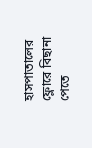হাসপাতালের ফ্লোরে বিছানা পেতে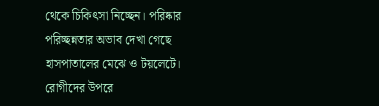থেকে চিকিৎসা নিচ্ছেন। পরিষ্কার পরিচ্ছন্নতার অভাব দেখা গেছে হাসপাতালের মেঝে ও টয়লেটে। রোগীদের উপরে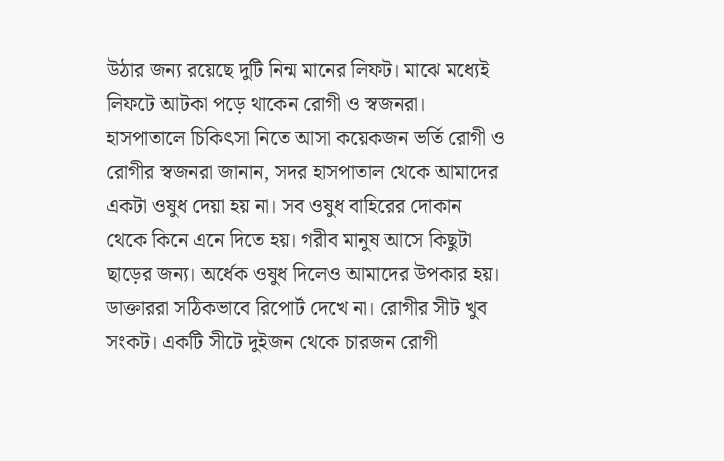উঠার জন্য রয়েছে দুটি নিন্ম মানের লিফট। মাঝে মধ্যেই লিফটে আটকা পড়ে থাকেন রোগী ও স্বজনরা।
হাসপাতালে চিকিৎসা নিতে আসা কয়েকজন ভর্তি রোগী ও রোগীর স্বজনরা জানান, সদর হাসপাতাল থেকে আমাদের একটা ওষুধ দেয়া হয় না। সব ওষুধ বাহিরের দোকান থেকে কিনে এনে দিতে হয়। গরীব মানুষ আসে কিছুটা ছাড়ের জন্য। অর্ধেক ওষুধ দিলেও আমাদের উপকার হয়। ডাক্তাররা সঠিকভাবে রিপোর্ট দেখে না। রোগীর সীট খুব সংকট। একটি সীটে দুইজন থেকে চারজন রোগী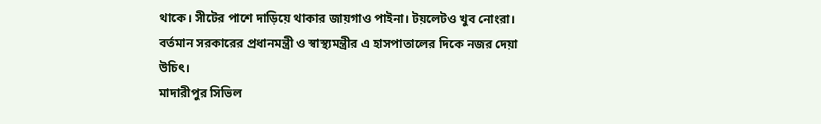থাকে। সীটের পাশে দাড়িয়ে থাকার জায়গাও পাইনা। টয়লেটও খুব নোংরা। বর্তমান সরকারের প্রধানমন্ত্রী ও স্বাস্থ্যমন্ত্রীর এ হাসপাতালের দিকে নজর দেয়া উচিৎ।
মাদারীপুর সিভিল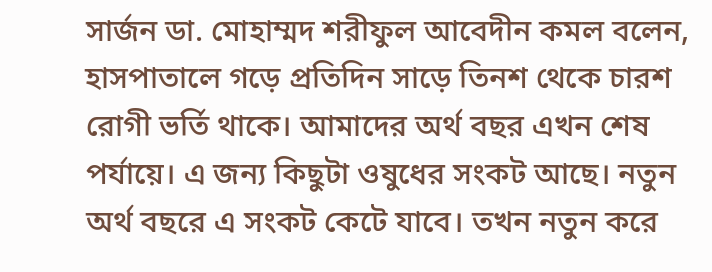সার্জন ডা. মোহাম্মদ শরীফুল আবেদীন কমল বলেন, হাসপাতালে গড়ে প্রতিদিন সাড়ে তিনশ থেকে চারশ রোগী ভর্তি থাকে। আমাদের অর্থ বছর এখন শেষ পর্যায়ে। এ জন্য কিছুটা ওষুধের সংকট আছে। নতুন অর্থ বছরে এ সংকট কেটে যাবে। তখন নতুন করে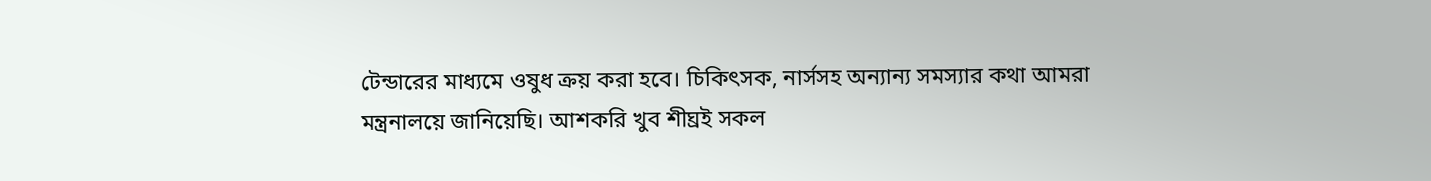টেন্ডারের মাধ্যমে ওষুধ ক্রয় করা হবে। চিকিৎসক, নার্সসহ অন্যান্য সমস্যার কথা আমরা মন্ত্রনালয়ে জানিয়েছি। আশকরি খুব শীঘ্রই সকল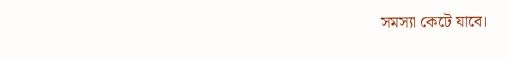সমস্যা কেটে যাবে।